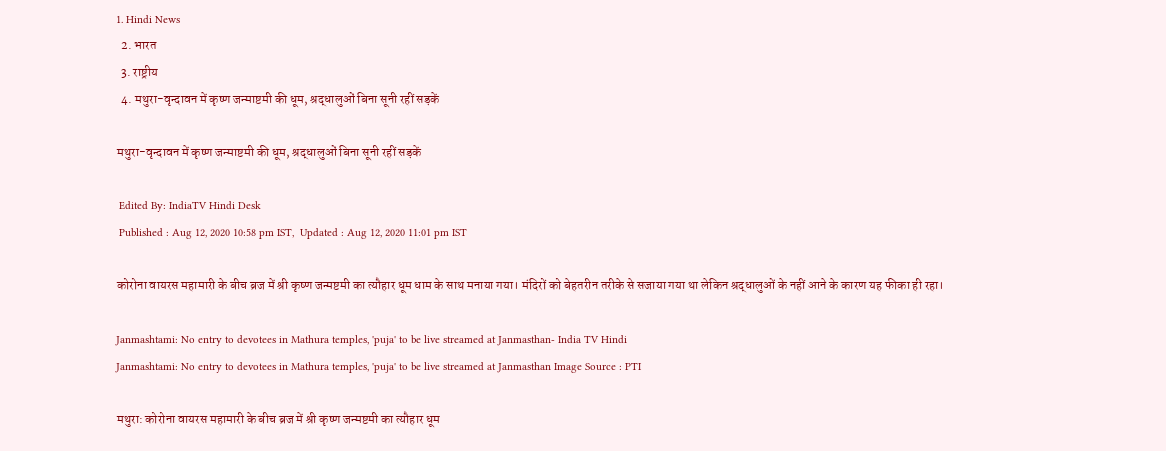1. Hindi News
  2. भारत
  3. राष्ट्रीय
  4. मथुरा-वृन्दावन में कृष्ण जन्माष्टमी की धूम, श्रद्धालुओं बिना सूनी रहीं सड़कें

मथुरा-वृन्दावन में कृष्ण जन्माष्टमी की धूम, श्रद्धालुओं बिना सूनी रहीं सड़कें

 Edited By: IndiaTV Hindi Desk
 Published : Aug 12, 2020 10:58 pm IST,  Updated : Aug 12, 2020 11:01 pm IST

कोरोना वायरस महामारी के बीच ब्रज में श्री कृष्ण जन्मष्टमी का त्यौहार धूम धाम के साथ मनाया गया। मंदिरों को बेहतरीन तरीके से सजाया गया था लेकिन श्रद्धालुओं के नहीं आने के कारण यह फीका ही रहा।

Janmashtami: No entry to devotees in Mathura temples, 'puja' to be live streamed at Janmasthan- India TV Hindi
Janmashtami: No entry to devotees in Mathura temples, 'puja' to be live streamed at Janmasthan Image Source : PTI

मथुरा: कोरोना वायरस महामारी के बीच ब्रज में श्री कृष्ण जन्मष्टमी का त्यौहार धूम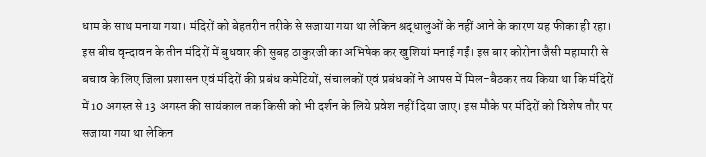धाम के साथ मनाया गया। मंदिरों को बेहतरीन तरीके से सजाया गया था लेकिन श्रद्धालुओं के नहीं आने के कारण यह फीका ही रहा। इस बीच वृन्दावन के तीन मंदिरों में बुधवार की सुबह ठाकुरजी का अभिषेक कर खुशियां मनाई गईं। इस बार कोरोना जैसी महामारी से बचाव के लिए जिला प्रशासन एवं मंदिरों की प्रबंध कमेटियों, संचालकों एवं प्रबंधकों ने आपस में मिल-बैठकर तय किया था कि मंदिरों में 10 अगस्त से 13 अगस्त की सायंकाल तक किसी को भी दर्शन के लिये प्रवेश नहीं दिया जाए। इस मौके पर मंदिरों को विशेष तौर पर सजाया गया था लेकिन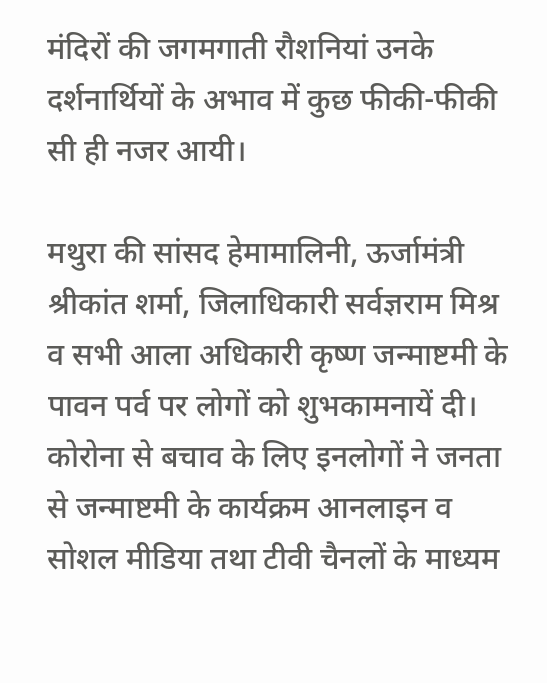मंदिरों की जगमगाती रौशनियां उनके दर्शनार्थियों के अभाव में कुछ फीकी-फीकी सी ही नजर आयी।

मथुरा की सांसद हेमामालिनी, ऊर्जामंत्री श्रीकांत शर्मा, जिलाधिकारी सर्वज्ञराम मिश्र व सभी आला अधिकारी कृष्ण जन्माष्टमी के पावन पर्व पर लोगों को शुभकामनायें दी। कोरोना से बचाव के लिए इनलोगों ने जनता से जन्माष्टमी के कार्यक्रम आनलाइन व सोशल मीडिया तथा टीवी चैनलों के माध्यम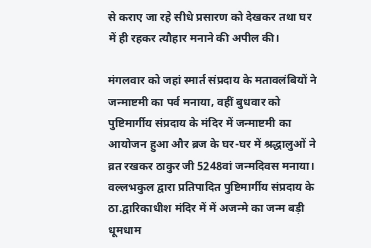से कराए जा रहे सीधे प्रसारण को देखकर तथा घर में ही रहकर त्यौहार मनाने की अपील की।

मंगलवार को जहां स्मार्त संप्रदाय के मतावलंबियों ने जन्माष्टमी का पर्व मनाया, वहीं बुधवार को पुष्टिमार्गीय संप्रदाय के मंदिर में जन्माष्टमी का आयोजन हुआ और ब्रज के घर-घर में श्रद्धालुओं ने व्रत रखकर ठाकुर जी 5248वां जन्मदिवस मनाया। वल्लभकुल द्वारा प्रतिपादित पुष्टिमार्गीय संप्रदाय के ठा.द्वारिकाधीश मंदिर में में अजन्मे का जन्म बड़ी धूमधाम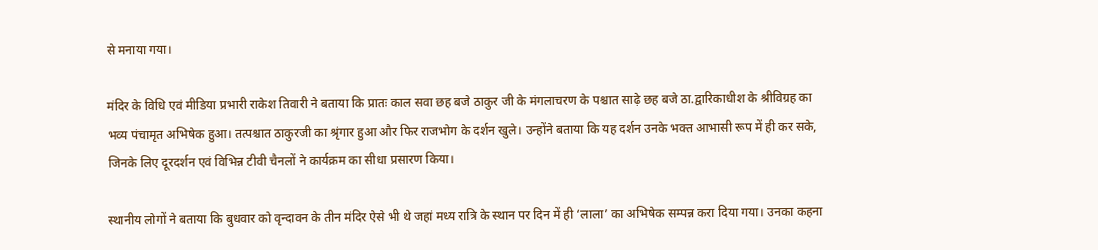से मनाया गया।

मंदिर के विधि एवं मीडिया प्रभारी राकेश तिवारी ने बताया कि प्रातः काल सवा छह बजे ठाकुर जी के मंगलाचरण के पश्चात साढ़े छह बजे ठा.द्वारिकाधीश के श्रीविग्रह का भव्य पंचामृत अभिषेक हुआ। तत्पश्चात ठाकुरजी का श्रृंगार हुआ और फिर राजभोग के दर्शन खुले। उन्होंने बताया कि यह दर्शन उनके भक्त आभासी रूप में ही कर सके, जिनके लिए दूरदर्शन एवं विभिन्न टीवी चैनलों ने कार्यक्रम का सीधा प्रसारण किया।

स्थानीय लोगों ने बताया कि बुधवार को वृन्दावन के तीन मंदिर ऐसे भी थे जहां मध्य रात्रि के स्थान पर दिन में ही ‘लाला’ का अभिषेक सम्पन्न करा दिया गया। उनका कहना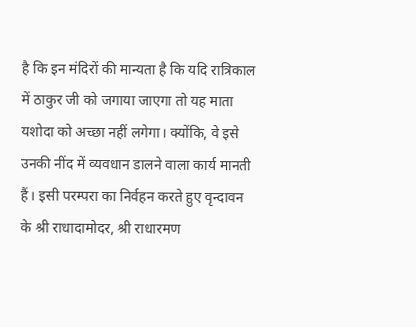है कि इन मंदिरों की मान्यता है कि यदि रात्रिकाल में ठाकुर जी को जगाया जाएगा तो यह माता यशोदा को अच्छा नहीं लगेगा। क्योंकि, वे इसे उनकी नींद में व्यवधान डालने वाला कार्य मानती हैं। इसी परम्परा का निर्वहन करते हुए वृन्दावन के श्री राधादामोदर, श्री राधारमण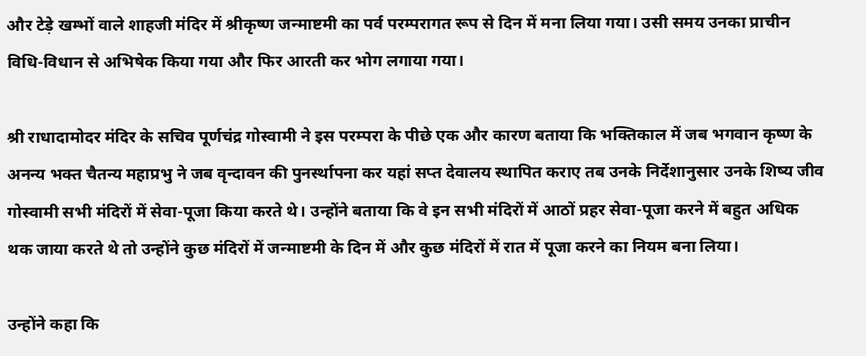और टेड़े खम्भों वाले शाहजी मंदिर में श्रीकृष्ण जन्माष्टमी का पर्व परम्परागत रूप से दिन में मना लिया गया। उसी समय उनका प्राचीन विधि-विधान से अभिषेक किया गया और फिर आरती कर भोग लगाया गया।

श्री राधादामोदर मंदिर के सचिव पूर्णचंद्र गोस्वामी ने इस परम्परा के पीछे एक और कारण बताया कि भक्तिकाल में जब भगवान कृष्ण के अनन्य भक्त चैतन्य महाप्रभु ने जब वृन्दावन की पुनर्स्थापना कर यहां सप्त देवालय स्थापित कराए तब उनके निर्देशानुसार उनके शिष्य जीव गोस्वामी सभी मंदिरों में सेवा-पूजा किया करते थे। उन्होंने बताया कि वे इन सभी मंदिरों में आठों प्रहर सेवा-पूजा करने में बहुत अधिक थक जाया करते थे तो उन्होंने कुछ मंदिरों में जन्माष्टमी के दिन में और कुछ मंदिरों में रात में पूजा करने का नियम बना लिया।

उन्होंने कहा कि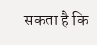सकता है कि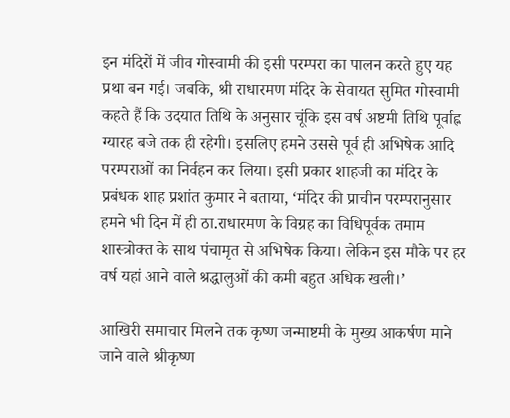इन मंदिरों में जीव गोस्वामी की इसी परम्परा का पालन करते हुए यह प्रथा बन गई। जबकि, श्री राधारमण मंदिर के सेवायत सुमित गोस्वामी कहते हैं कि उदयात तिथि के अनुसार चूंकि इस वर्ष अष्टमी तिथि पूर्वाह्न ग्यारह बजे तक ही रहेगी। इसलिए हमने उससे पूर्व ही अभिषेक आदि परम्पराओं का निर्वहन कर लिया। इसी प्रकार शाहजी का मंदिर के प्रबंधक शाह प्रशांत कुमार ने बताया, ‘मंदिर की प्राचीन परम्परानुसार हमने भी दिन में ही ठा.राधारमण के विग्रह का विधिपूर्वक तमाम शास्त्रोक्त के साथ पंचामृत से अभिषेक किया। लेकिन इस मौके पर हर वर्ष यहां आने वाले श्रद्धालुओं की कमी बहुत अधिक खली।’

आखिरी समाचार मिलने तक कृष्ण जन्माष्टमी के मुख्य आकर्षण माने जाने वाले श्रीकृष्ण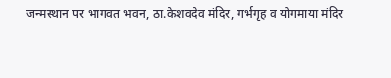जन्मस्थान पर भागवत भवन, ठा.केशवदेव मंदिर, गर्भगृह व योगमाया मंदिर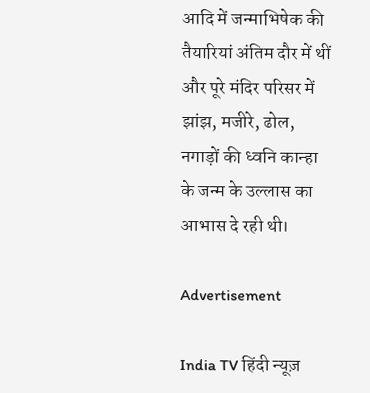आदि में जन्माभिषेक की तैयारियां अंतिम दौर में थीं और पूरे मंदिर परिसर में झांझ, मजीरे, ढोल, नगाड़ों की ध्वनि कान्हा के जन्म के उल्लास का आभास दे रही थी।

Advertisement

India TV हिंदी न्यूज़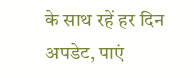के साथ रहें हर दिन अपडेट, पाएं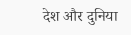देश और दुनिया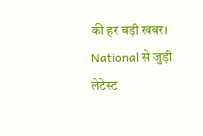की हर बड़ी खबर। National से जुड़ी लेटेस्ट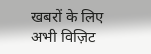खबरों के लिए अभी विज़िट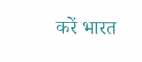करें भारत